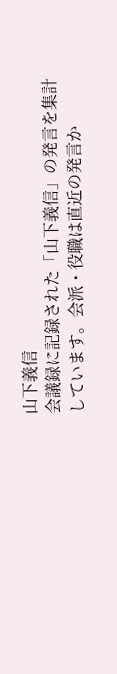山下義信
会議録に記録された「山下義信」の発言を集計しています。会派・役職は直近の発言か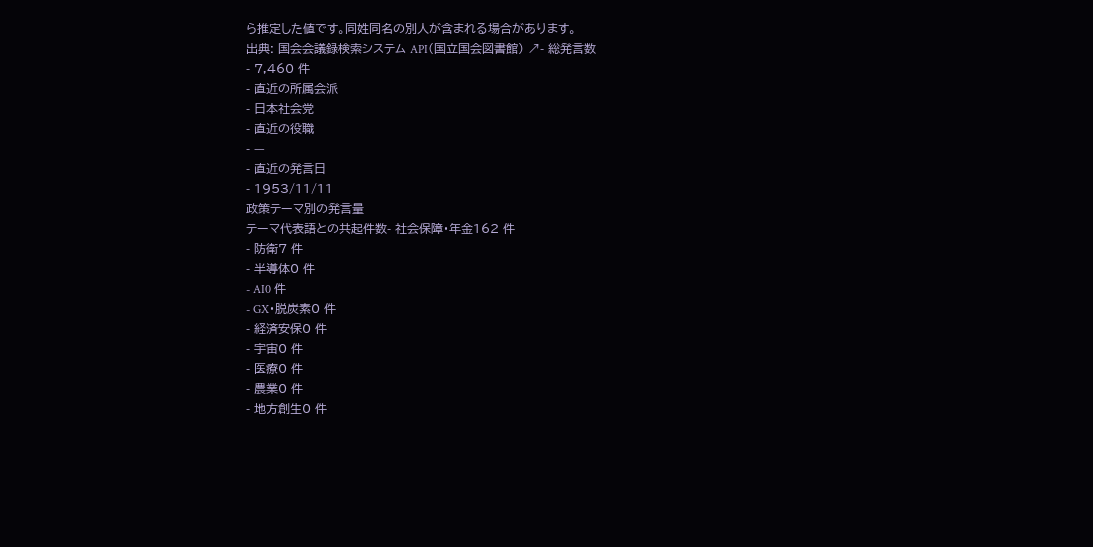ら推定した値です。同姓同名の別人が含まれる場合があります。
出典: 国会会議録検索システム API(国立国会図書館) ↗- 総発言数
- 7,460 件
- 直近の所属会派
- 日本社会党
- 直近の役職
- —
- 直近の発言日
- 1953/11/11
政策テーマ別の発言量
テーマ代表語との共起件数- 社会保障・年金162 件
- 防衛7 件
- 半導体0 件
- AI0 件
- GX・脱炭素0 件
- 経済安保0 件
- 宇宙0 件
- 医療0 件
- 農業0 件
- 地方創生0 件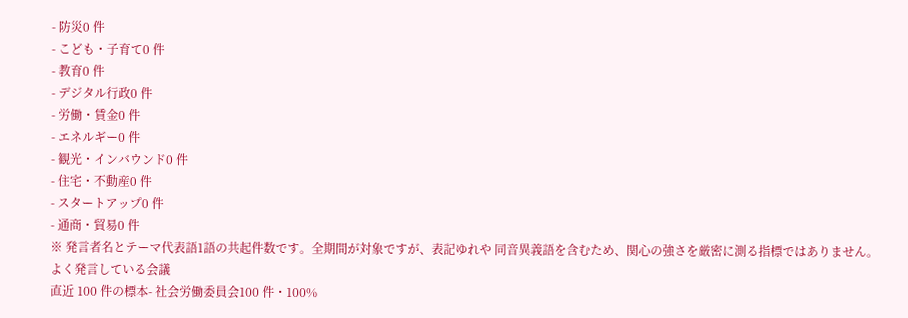- 防災0 件
- こども・子育て0 件
- 教育0 件
- デジタル行政0 件
- 労働・賃金0 件
- エネルギー0 件
- 観光・インバウンド0 件
- 住宅・不動産0 件
- スタートアップ0 件
- 通商・貿易0 件
※ 発言者名とテーマ代表語1語の共起件数です。全期間が対象ですが、表記ゆれや 同音異義語を含むため、関心の強さを厳密に測る指標ではありません。
よく発言している会議
直近 100 件の標本- 社会労働委員会100 件・100%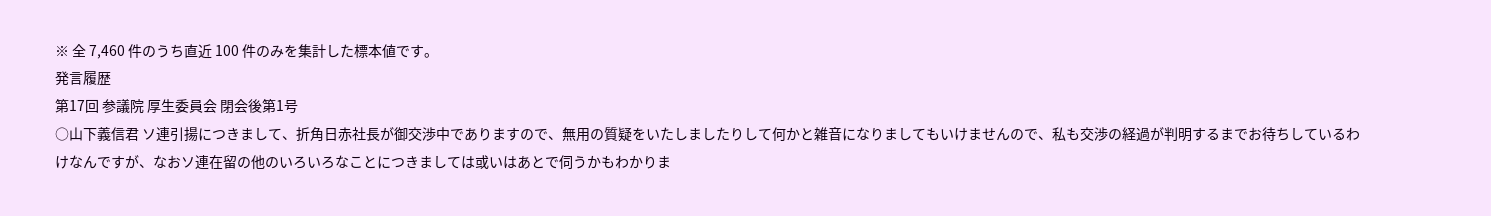※ 全 7,460 件のうち直近 100 件のみを集計した標本値です。
発言履歴
第17回 参議院 厚生委員会 閉会後第1号
○山下義信君 ソ連引揚につきまして、折角日赤社長が御交渉中でありますので、無用の質疑をいたしましたりして何かと雑音になりましてもいけませんので、私も交渉の経過が判明するまでお待ちしているわけなんですが、なおソ連在留の他のいろいろなことにつきましては或いはあとで伺うかもわかりま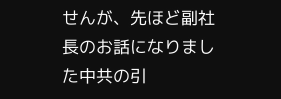せんが、先ほど副社長のお話になりました中共の引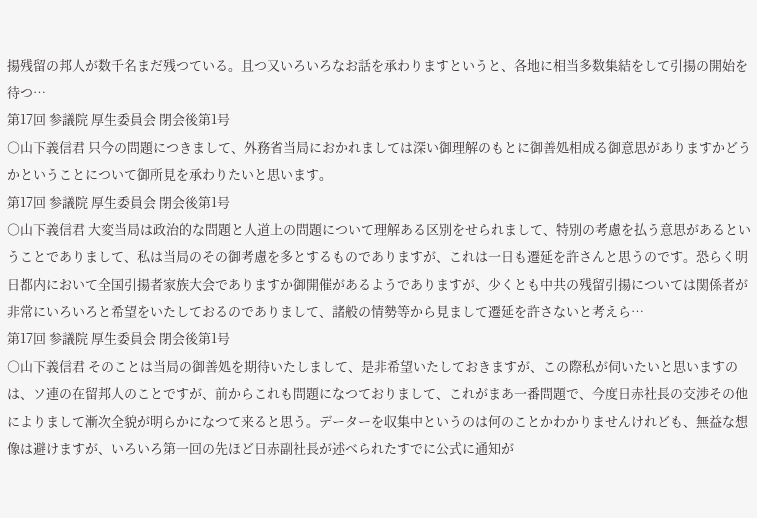揚残留の邦人が数千名まだ残つている。且つ又いろいろなお話を承わりますというと、各地に相当多数集結をして引揚の開始を待つ…
第17回 参議院 厚生委員会 閉会後第1号
○山下義信君 只今の問題につきまして、外務省当局におかれましては深い御理解のもとに御善処相成る御意思がありますかどうかということについて御所見を承わりたいと思います。
第17回 参議院 厚生委員会 閉会後第1号
○山下義信君 大変当局は政治的な問題と人道上の問題について理解ある区別をせられまして、特別の考慮を払う意思があるということでありまして、私は当局のその御考慮を多とするものでありますが、これは一日も遷延を許さんと思うのです。恐らく明日都内において全国引揚者家族大会でありますか御開催があるようでありますが、少くとも中共の残留引揚については関係者が非常にいろいろと希望をいたしておるのでありまして、諸般の情勢等から見まして遷延を許さないと考えら…
第17回 参議院 厚生委員会 閉会後第1号
○山下義信君 そのことは当局の御善処を期待いたしまして、是非希望いたしておきますが、この際私が伺いたいと思いますのは、ソ連の在留邦人のことですが、前からこれも問題になつておりまして、これがまあ一番問題で、今度日赤社長の交渉その他によりまして漸次全貌が明らかになつて来ると思う。データーを収集中というのは何のことかわかりませんけれども、無益な想像は避けますが、いろいろ第一回の先ほど日赤副社長が述べられたすでに公式に通知が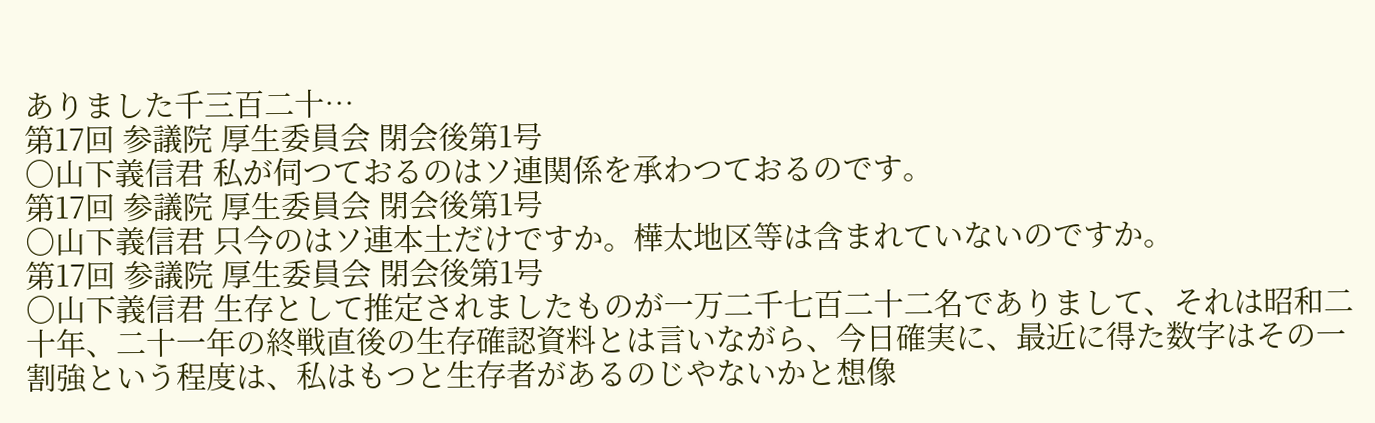ありました千三百二十…
第17回 参議院 厚生委員会 閉会後第1号
○山下義信君 私が伺つておるのはソ連関係を承わつておるのです。
第17回 参議院 厚生委員会 閉会後第1号
○山下義信君 只今のはソ連本土だけですか。樺太地区等は含まれていないのですか。
第17回 参議院 厚生委員会 閉会後第1号
○山下義信君 生存として推定されましたものが一万二千七百二十二名でありまして、それは昭和二十年、二十一年の終戦直後の生存確認資料とは言いながら、今日確実に、最近に得た数字はその一割強という程度は、私はもつと生存者があるのじやないかと想像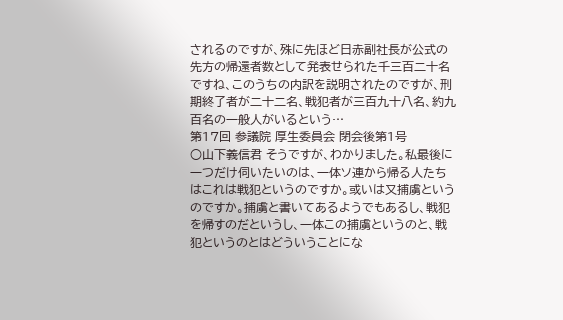されるのですが、殊に先ほど日赤副社長が公式の先方の帰還者数として発表せられた千三百二十名ですね、このうちの内訳を説明されたのですが、刑期終了者が二十二名、戦犯者が三百九十八名、約九百名の一般人がいるという…
第17回 参議院 厚生委員会 閉会後第1号
○山下義信君 そうですが、わかりました。私最後に一つだけ伺いたいのは、一体ソ連から帰る人たちはこれは戦犯というのですか。或いは又捕虜というのですか。捕虜と書いてあるようでもあるし、戦犯を帰すのだというし、一体この捕虜というのと、戦犯というのとはどういうことにな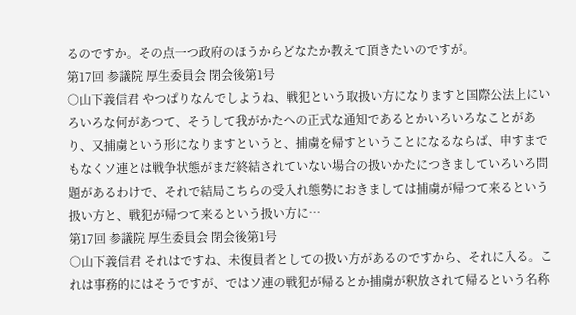るのですか。その点一つ政府のほうからどなたか教えて頂きたいのですが。
第17回 参議院 厚生委員会 閉会後第1号
○山下義信君 やつぱりなんでしようね、戦犯という取扱い方になりますと国際公法上にいろいろな何があつて、そうして我がかたへの正式な通知であるとかいろいろなことがあり、又捕虜という形になりますというと、捕虜を帰すということになるならば、申すまでもなくソ連とは戦争状態がまだ終結されていない場合の扱いかたにつきましていろいろ問題があるわけで、それで結局こちらの受入れ態勢におきましては捕虜が帰つて来るという扱い方と、戦犯が帰つて来るという扱い方に…
第17回 参議院 厚生委員会 閉会後第1号
○山下義信君 それはですね、未復員者としての扱い方があるのですから、それに入る。これは事務的にはそうですが、ではソ連の戦犯が帰るとか捕虜が釈放されて帰るという名称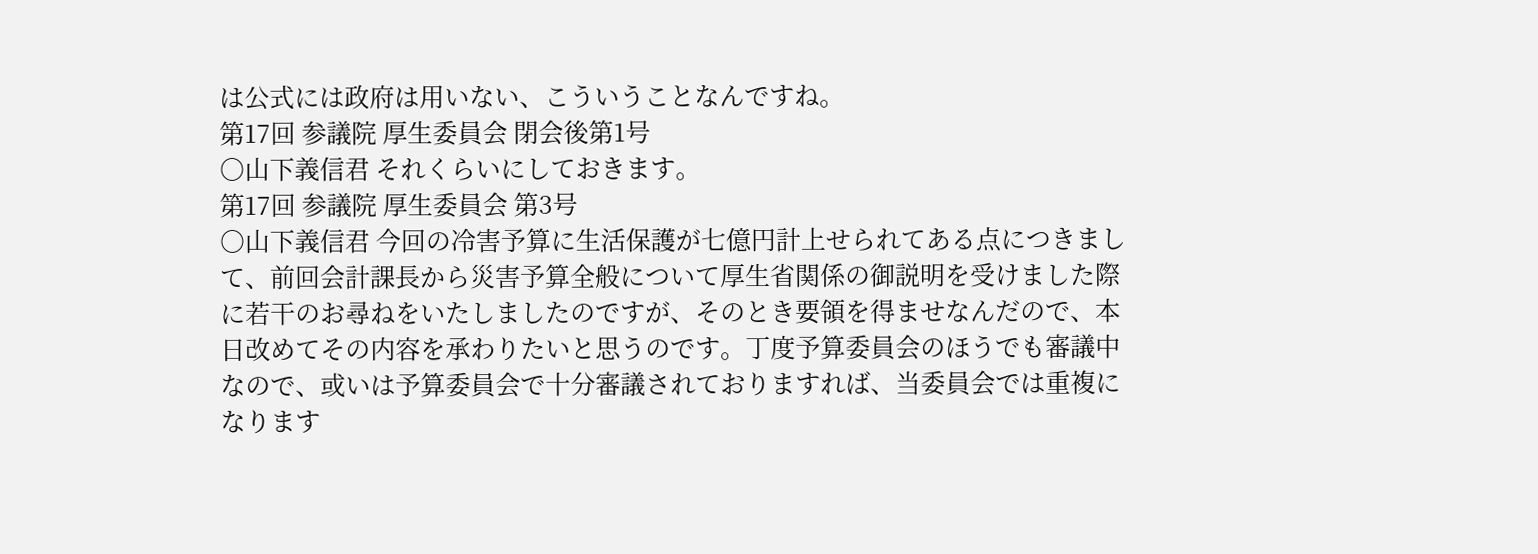は公式には政府は用いない、こういうことなんですね。
第17回 参議院 厚生委員会 閉会後第1号
○山下義信君 それくらいにしておきます。
第17回 参議院 厚生委員会 第3号
○山下義信君 今回の冷害予算に生活保護が七億円計上せられてある点につきまして、前回会計課長から災害予算全般について厚生省関係の御説明を受けました際に若干のお尋ねをいたしましたのですが、そのとき要領を得ませなんだので、本日改めてその内容を承わりたいと思うのです。丁度予算委員会のほうでも審議中なので、或いは予算委員会で十分審議されておりますれば、当委員会では重複になります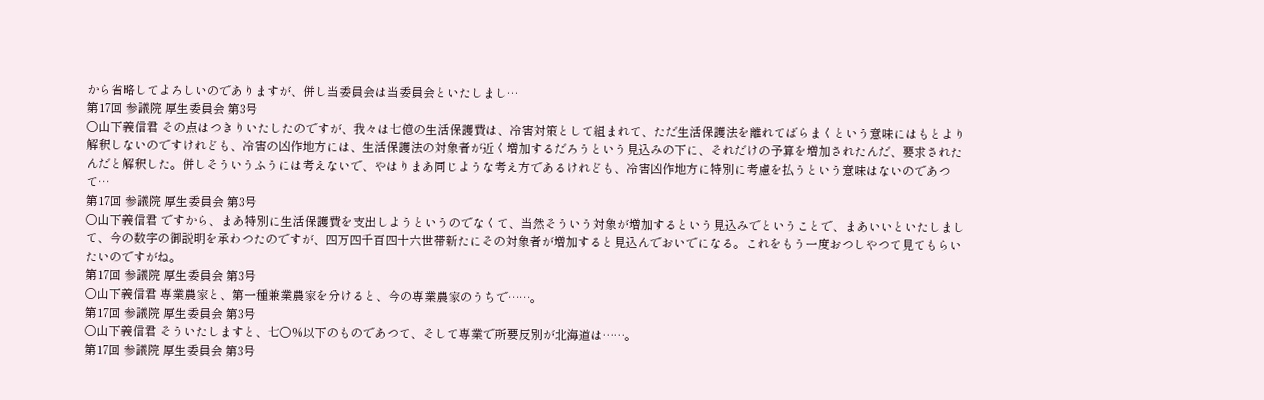から省略してよろしいのでありますが、併し当委員会は当委員会といたしまし…
第17回 参議院 厚生委員会 第3号
○山下義信君 その点はつきりいたしたのですが、我々は七億の生活保護費は、冷害対策として組まれて、ただ生活保護法を離れてばらまくという意味にはもとより解釈しないのですけれども、冷害の凶作地方には、生活保護法の対象者が近く増加するだろうという見込みの下に、それだけの予算を増加されたんだ、要求されたんだと解釈した。併しそういうふうには考えないで、やはりまあ同じような考え方であるけれども、冷害凶作地方に特別に考慮を払うという意味はないのであつて…
第17回 参議院 厚生委員会 第3号
○山下義信君 ですから、まあ特別に生活保護費を支出しようというのでなくて、当然そういう対象が増加するという見込みでということで、まあいいといたしまして、今の数字の御説明を承わつたのですが、四万四千百四十六世帯新たにその対象者が増加すると見込んでおいでになる。これをもう一度おつしやつて見てもらいたいのですがね。
第17回 参議院 厚生委員会 第3号
○山下義信君 専業農家と、第一種兼業農家を分けると、今の専業農家のうちで……。
第17回 参議院 厚生委員会 第3号
○山下義信君 そういたしますと、七〇%以下のものであつて、そして専業で所要反別が北海道は……。
第17回 参議院 厚生委員会 第3号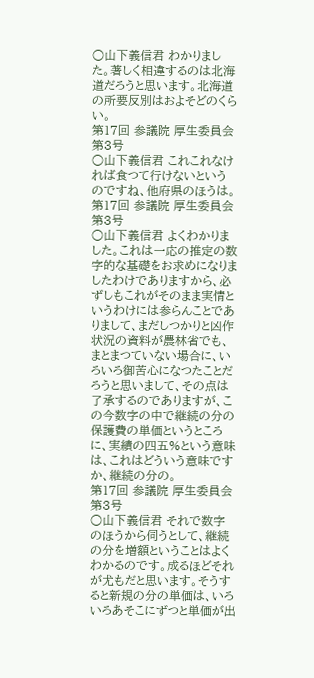○山下義信君 わかりました。著しく相違するのは北海道だろうと思います。北海道の所要反別はおよそどのくらい。
第17回 参議院 厚生委員会 第3号
○山下義信君 これこれなければ食つて行けないというのですね、他府県のほうは。
第17回 参議院 厚生委員会 第3号
○山下義信君 よくわかりました。これは一応の推定の数字的な基礎をお求めになりましたわけでありますから、必ずしもこれがそのまま実情というわけには参らんことでありまして、まだしつかりと凶作状況の資料が農林省でも、まとまつていない場合に、いろいろ御苦心になつたことだろうと思いまして、その点は了承するのでありますが、この今数字の中で継続の分の保護費の単価というところに、実績の四五%という意味は、これはどういう意味ですか、継続の分の。
第17回 参議院 厚生委員会 第3号
○山下義信君 それで数字のほうから伺うとして、継続の分を増額ということはよくわかるのです。成るほどそれが尤もだと思います。そうすると新規の分の単価は、いろいろあそこにずつと単価が出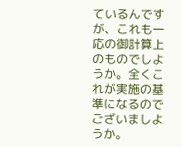ているんですが、これも一応の御計算上のものでしようか。全くこれが実施の基準になるのでございましようか。